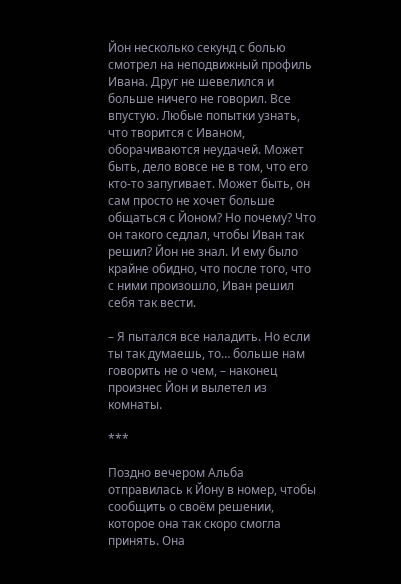Йон несколько секунд с болью смотрел на неподвижный профиль Ивана. Друг не шевелился и больше ничего не говорил. Все впустую. Любые попытки узнать, что творится с Иваном, оборачиваются неудачей. Может быть, дело вовсе не в том, что его кто-то запугивает. Может быть, он сам просто не хочет больше общаться с Йоном? Но почему? Что он такого седлал, чтобы Иван так решил? Йон не знал. И ему было крайне обидно, что после того, что с ними произошло, Иван решил себя так вести.

– Я пытался все наладить. Но если ты так думаешь, то… больше нам говорить не о чем, – наконец произнес Йон и вылетел из комнаты.

***

Поздно вечером Альба отправилась к Йону в номер, чтобы сообщить о своём решении, которое она так скоро смогла принять. Она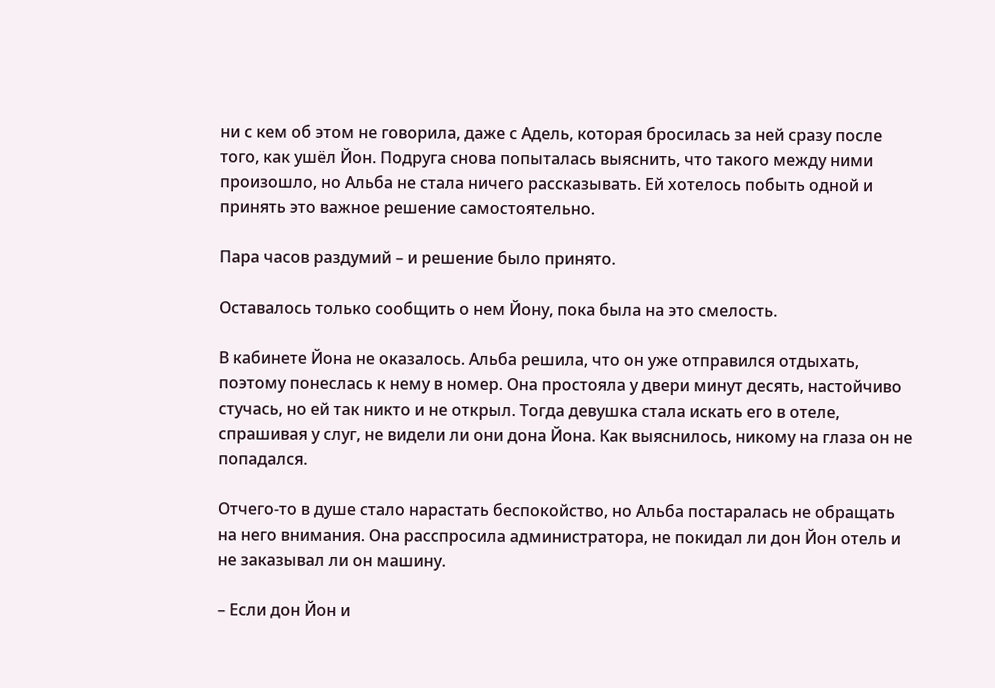ни с кем об этом не говорила, даже с Адель, которая бросилась за ней сразу после того, как ушёл Йон. Подруга снова попыталась выяснить, что такого между ними произошло, но Альба не стала ничего рассказывать. Ей хотелось побыть одной и принять это важное решение самостоятельно.

Пара часов раздумий – и решение было принято.

Оставалось только сообщить о нем Йону, пока была на это смелость.

В кабинете Йона не оказалось. Альба решила, что он уже отправился отдыхать, поэтому понеслась к нему в номер. Она простояла у двери минут десять, настойчиво стучась, но ей так никто и не открыл. Тогда девушка стала искать его в отеле, спрашивая у слуг, не видели ли они дона Йона. Как выяснилось, никому на глаза он не попадался.

Отчего-то в душе стало нарастать беспокойство, но Альба постаралась не обращать на него внимания. Она расспросила администратора, не покидал ли дон Йон отель и не заказывал ли он машину.

– Если дон Йон и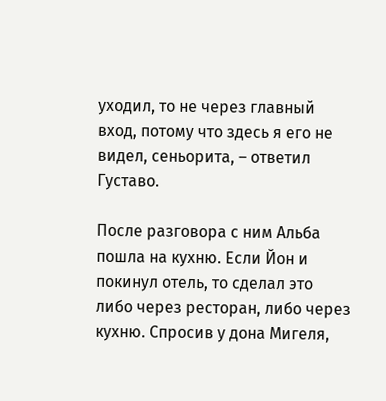уходил, то не через главный вход, потому что здесь я его не видел, сеньорита, – ответил Густаво.

После разговора с ним Альба пошла на кухню. Если Йон и покинул отель, то сделал это либо через ресторан, либо через кухню. Спросив у дона Мигеля,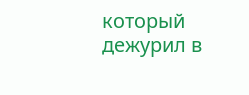который дежурил в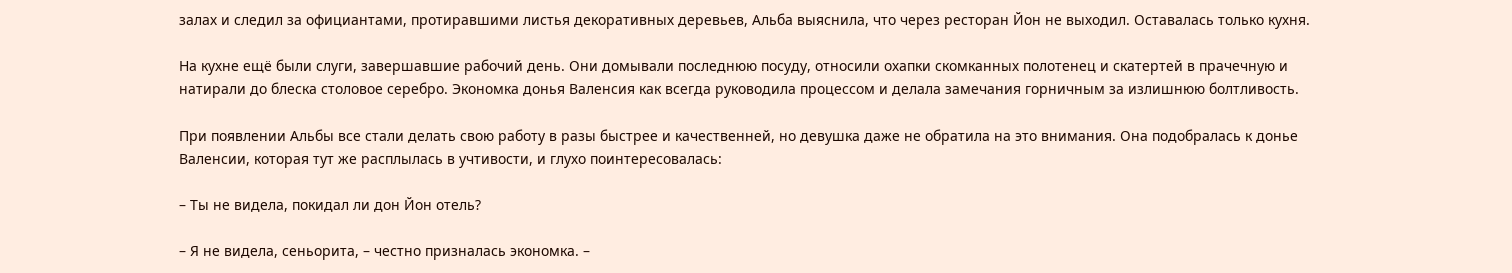залах и следил за официантами, протиравшими листья декоративных деревьев, Альба выяснила, что через ресторан Йон не выходил. Оставалась только кухня.

На кухне ещё были слуги, завершавшие рабочий день. Они домывали последнюю посуду, относили охапки скомканных полотенец и скатертей в прачечную и натирали до блеска столовое серебро. Экономка донья Валенсия как всегда руководила процессом и делала замечания горничным за излишнюю болтливость.

При появлении Альбы все стали делать свою работу в разы быстрее и качественней, но девушка даже не обратила на это внимания. Она подобралась к донье Валенсии, которая тут же расплылась в учтивости, и глухо поинтересовалась:

– Ты не видела, покидал ли дон Йон отель?

– Я не видела, сеньорита, – честно призналась экономка. –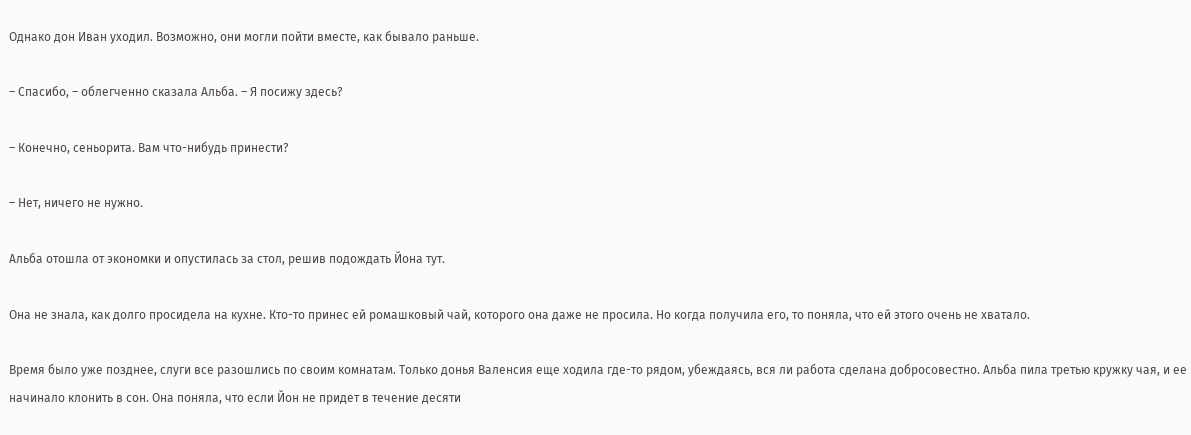Однако дон Иван уходил. Возможно, они могли пойти вместе, как бывало раньше.

– Спасибо, – облегченно сказала Альба. – Я посижу здесь?

– Конечно, сеньорита. Вам что-нибудь принести?

– Нет, ничего не нужно.

Альба отошла от экономки и опустилась за стол, решив подождать Йона тут.

Она не знала, как долго просидела на кухне. Кто-то принес ей ромашковый чай, которого она даже не просила. Но когда получила его, то поняла, что ей этого очень не хватало.

Время было уже позднее, слуги все разошлись по своим комнатам. Только донья Валенсия еще ходила где-то рядом, убеждаясь, вся ли работа сделана добросовестно. Альба пила третью кружку чая, и ее начинало клонить в сон. Она поняла, что если Йон не придет в течение десяти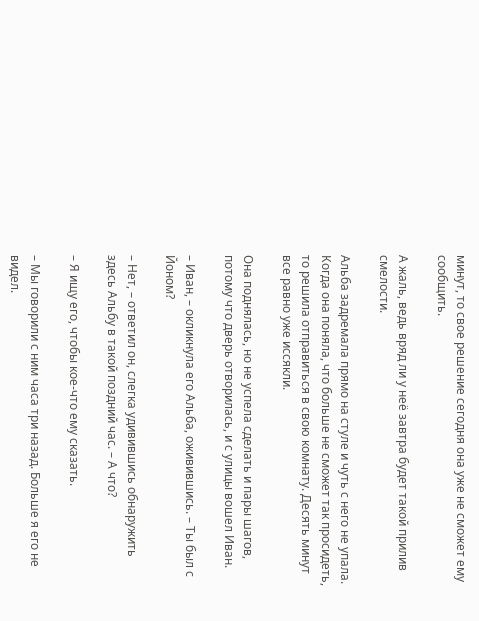минут, то свое решение сегодня она уже не сможет ему сообщить.

А жаль, ведь вряд ли у неё завтра будет такой прилив смелости.

Альба задремала прямо на стуле и чуть с него не упала. Когда она поняла, что больше не сможет так просидеть, то решила отправиться в свою комнату. Десять минут все равно уже иссякли.

Она поднялась, но не успела сделать и пары шагов, потому что дверь отворилась, и с улицы вошел Иван.

– Иван, – окликнула его Альба, оживившись. – Ты был с Йоном?

– Нет, – ответил он, слегка удивившись обнаружить здесь Альбу в такой поздний час. – А что?

– Я ищу его, чтобы кое-что ему сказать.

– Мы говорили с ним часа три назад. Больше я его не видел.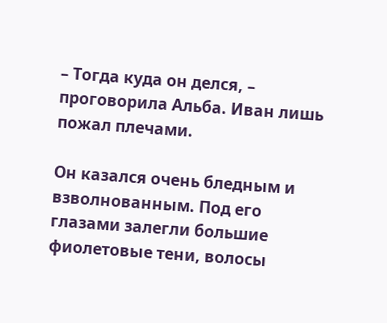– Тогда куда он делся, – проговорила Альба. Иван лишь пожал плечами.

Он казался очень бледным и взволнованным. Под его глазами залегли большие фиолетовые тени, волосы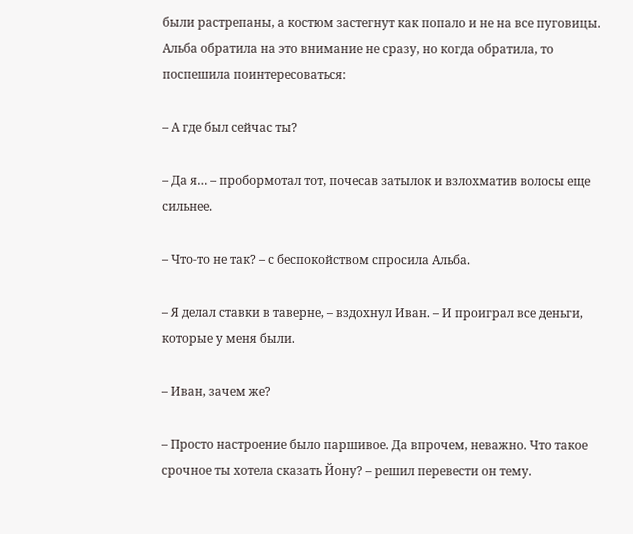были растрепаны, а костюм застегнут как попало и не на все пуговицы. Альба обратила на это внимание не сразу, но когда обратила, то поспешила поинтересоваться:

– А где был сейчас ты?

– Да я… – пробормотал тот, почесав затылок и взлохматив волосы еще сильнее.

– Что-то не так? – с беспокойством спросила Альба.

– Я делал ставки в таверне, – вздохнул Иван. – И проиграл все деньги, которые у меня были.

– Иван, зачем же?

– Просто настроение было паршивое. Да впрочем, неважно. Что такое срочное ты хотела сказать Йону? – решил перевести он тему.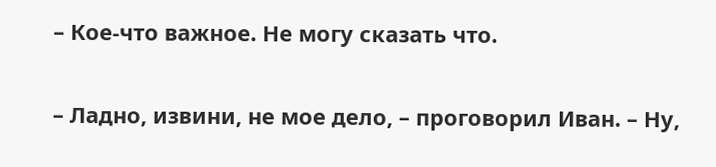– Кое-что важное. Не могу сказать что.

– Ладно, извини, не мое дело, – проговорил Иван. – Ну,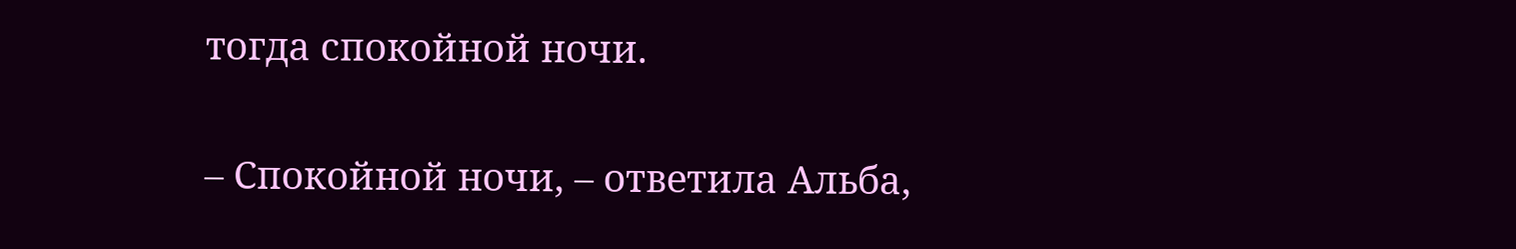тогда спокойной ночи.

– Спокойной ночи, – ответила Альба,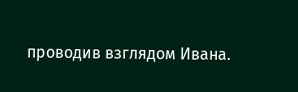проводив взглядом Ивана.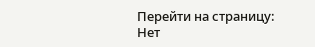Перейти на страницу:
Нет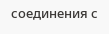соединения с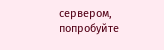сервером, попробуйте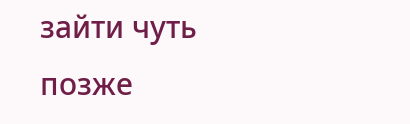зайти чуть позже